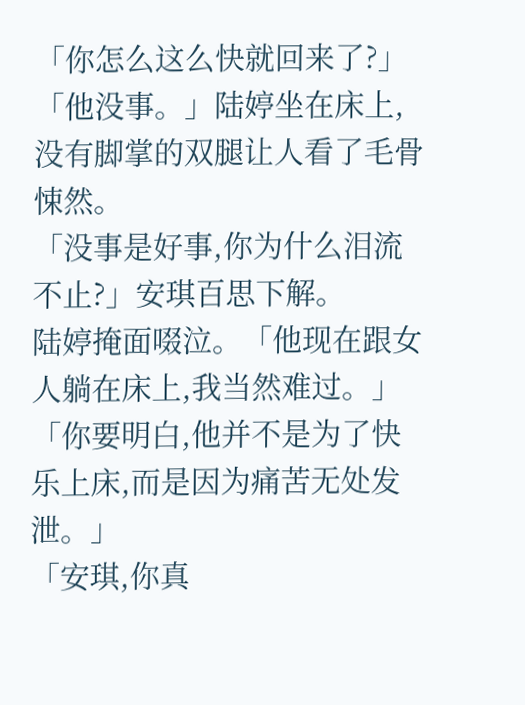「你怎么这么快就回来了?」
「他没事。」陆婷坐在床上,没有脚掌的双腿让人看了毛骨悚然。
「没事是好事,你为什么泪流不止?」安琪百思下解。
陆婷掩面啜泣。「他现在跟女人躺在床上,我当然难过。」
「你要明白,他并不是为了快乐上床,而是因为痛苦无处发泄。」
「安琪,你真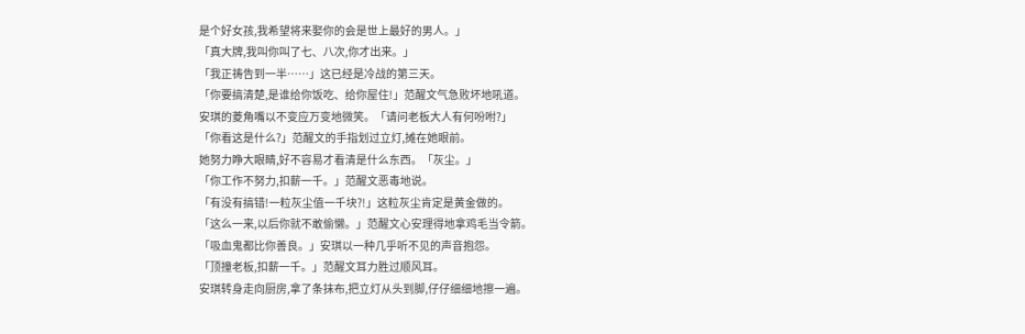是个好女孩,我希望将来娶你的会是世上最好的男人。」
「真大牌,我叫你叫了七、八次,你才出来。」
「我正祷告到一半……」这已经是冷战的第三天。
「你要搞清楚,是谁给你饭吃、给你屋住!」范醒文气急败坏地吼道。
安琪的菱角嘴以不变应万变地微笑。「请问老板大人有何吩咐?」
「你看这是什么?」范醒文的手指划过立灯,摊在她眼前。
她努力睁大眼睛,好不容易才看清是什么东西。「灰尘。」
「你工作不努力,扣薪一千。」范醒文恶毒地说。
「有没有搞错!一粒灰尘值一千块?!」这粒灰尘肯定是黄金做的。
「这么一来,以后你就不敢偷懒。」范醒文心安理得地拿鸡毛当令箭。
「吸血鬼都比你善良。」安琪以一种几乎听不见的声音抱怨。
「顶撞老板,扣薪一千。」范醒文耳力胜过顺风耳。
安琪转身走向厨房,拿了条抹布,把立灯从头到脚,仔仔细细地擦一遍。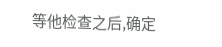等他检查之后,确定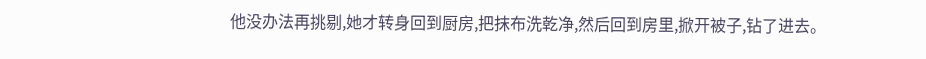他没办法再挑剔,她才转身回到厨房,把抹布洗乾净,然后回到房里,掀开被子,钻了进去。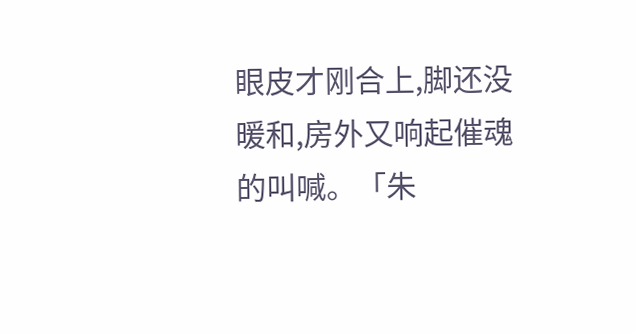眼皮才刚合上,脚还没暖和,房外又响起催魂的叫喊。「朱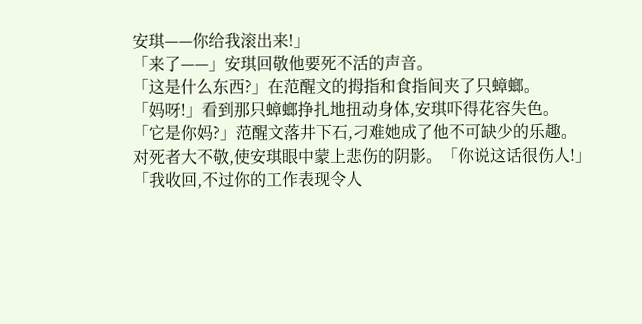安琪——你给我滚出来!」
「来了——」安琪回敬他要死不活的声音。
「这是什么东西?」在范醒文的拇指和食指间夹了只蟑螂。
「妈呀!」看到那只蟑螂挣扎地扭动身体,安琪吓得花容失色。
「它是你妈?」范醒文落井下石,刁难她成了他不可缺少的乐趣。
对死者大不敬,使安琪眼中蒙上悲伤的阴影。「你说这话很伤人!」
「我收回,不过你的工作表现令人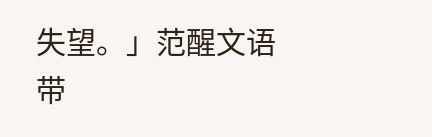失望。」范醒文语带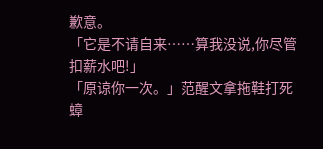歉意。
「它是不请自来……算我没说,你尽管扣薪水吧!」
「原谅你一次。」范醒文拿拖鞋打死蟑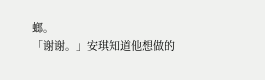螂。
「谢谢。」安琪知道他想做的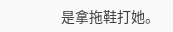是拿拖鞋打她。